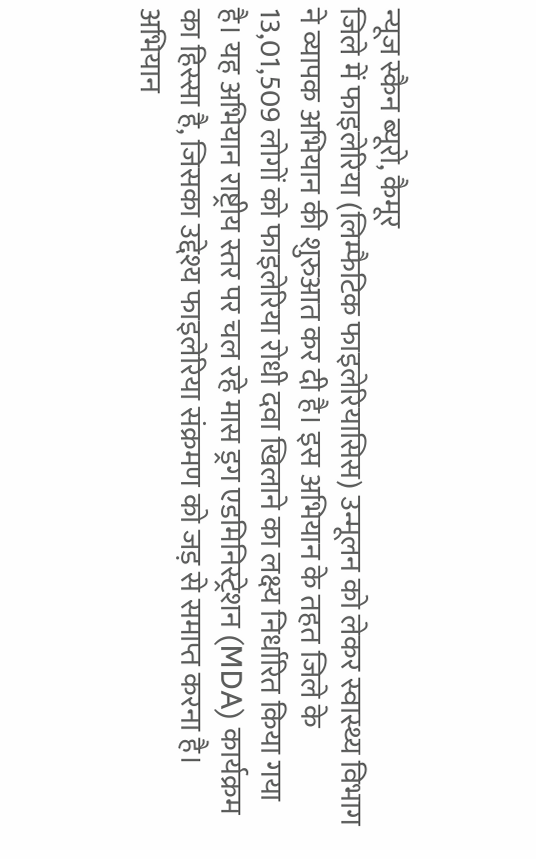न्यूज स्कैन ब्यूरो, कैमूर
जिले में फाइलेरिया (लिम्फैटिक फाइलेरियासिस) उन्मूलन को लेकर स्वास्थ्य विभाग ने व्यापक अभियान की शुरुआत कर दी है। इस अभियान के तहत जिले के 13,01,509 लोगों को फाइलेरिया रोधी दवा खिलाने का लक्ष्य निर्धारित किया गया है। यह अभियान राष्ट्रीय स्तर पर चल रहे मास ड्रग एडमिनिस्ट्रेशन (MDA) कार्यक्रम का हिस्सा है, जिसका उद्देश्य फाइलेरिया संक्रमण को जड़ से समाप्त करना है।
अभियान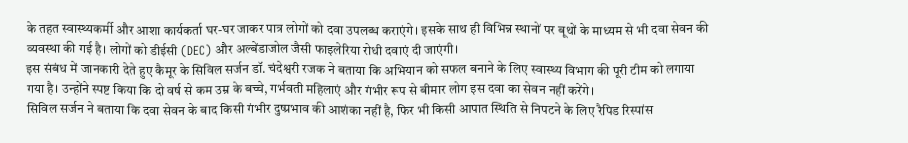के तहत स्वास्थ्यकर्मी और आशा कार्यकर्ता घर-घर जाकर पात्र लोगों को दवा उपलब्ध कराएंगे। इसके साथ ही विभिन्न स्थानों पर बूथों के माध्यम से भी दवा सेवन की व्यवस्था की गई है। लोगों को डीईसी (DEC) और अल्बेंडाजोल जैसी फाइलेरिया रोधी दवाएं दी जाएंगी।
इस संबंध में जानकारी देते हुए कैमूर के सिविल सर्जन डॉ. चंदेश्वरी रजक ने बताया कि अभियान को सफल बनाने के लिए स्वास्थ्य विभाग की पूरी टीम को लगाया गया है। उन्होंने स्पष्ट किया कि दो वर्ष से कम उम्र के बच्चे, गर्भवती महिलाएं और गंभीर रूप से बीमार लोग इस दवा का सेवन नहीं करेंगे।
सिविल सर्जन ने बताया कि दवा सेवन के बाद किसी गंभीर दुष्प्रभाव की आशंका नहीं है, फिर भी किसी आपात स्थिति से निपटने के लिए रैपिड रिस्पांस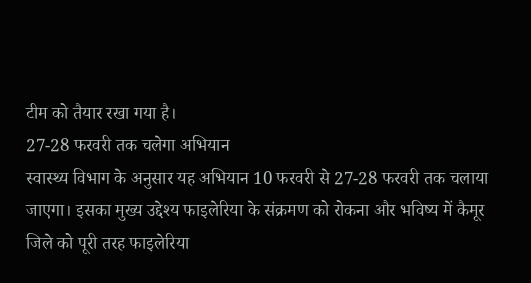टीम को तैयार रखा गया है।
27-28 फरवरी तक चलेगा अभियान
स्वास्थ्य विभाग के अनुसार यह अभियान 10 फरवरी से 27-28 फरवरी तक चलाया जाएगा। इसका मुख्य उद्देश्य फाइलेरिया के संक्रमण को रोकना और भविष्य में कैमूर जिले को पूरी तरह फाइलेरिया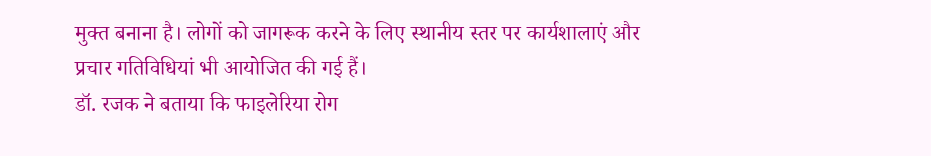मुक्त बनाना है। लोगों को जागरूक करने के लिए स्थानीय स्तर पर कार्यशालाएं और प्रचार गतिविधियां भी आयोजित की गई हैं।
डॉ. रजक ने बताया कि फाइलेरिया रोग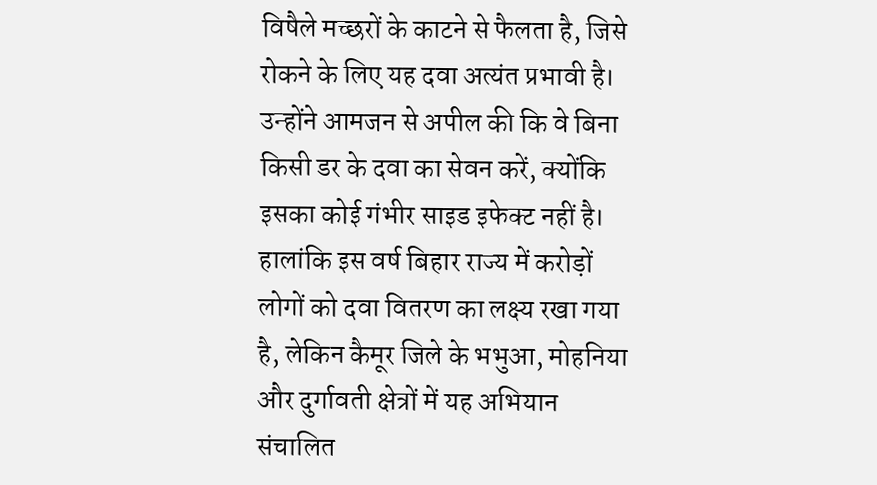विषैले मच्छरों के काटने से फैलता है, जिसे रोकने के लिए यह दवा अत्यंत प्रभावी है। उन्होंने आमजन से अपील की कि वे बिना किसी डर के दवा का सेवन करें, क्योंकि इसका कोई गंभीर साइड इफेक्ट नहीं है। हालांकि इस वर्ष बिहार राज्य में करोड़ों लोगों को दवा वितरण का लक्ष्य रखा गया है, लेकिन कैमूर जिले के भभुआ, मोहनिया और दुर्गावती क्षेत्रों में यह अभियान संचालित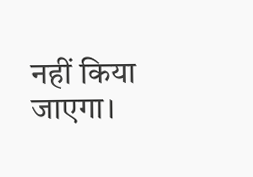नहीं किया जाएगा।